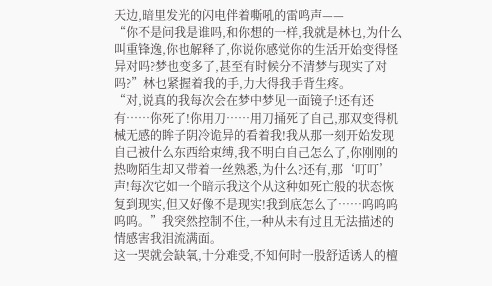天边,暗里发光的闪电伴着嘶吼的雷鸣声——
“你不是问我是谁吗,和你想的一样,我就是林乜,为什么叫重锋逸,你也解释了,你说你感觉你的生活开始变得怪异对吗?梦也变多了,甚至有时候分不清梦与现实了对吗?”林乜紧握着我的手,力大得我手背生疼。
“对,说真的我每次会在梦中梦见一面镜子!还有还有……你死了!你用刀……用刀捅死了自己,那双变得机械无感的眸子阴冷诡异的看着我!我从那一刻开始发现自己被什么东西给束缚,我不明白自己怎么了,你刚刚的热吻陌生却又带着一丝熟悉,为什么?还有,那‘叮叮’声!每次它如一个暗示我这个从这种如死亡般的状态恢复到现实,但又好像不是现实!我到底怎么了……呜呜呜呜呜。”我突然控制不住,一种从未有过且无法描述的情感害我泪流满面。
这一哭就会缺氧,十分难受,不知何时一股舒适诱人的檀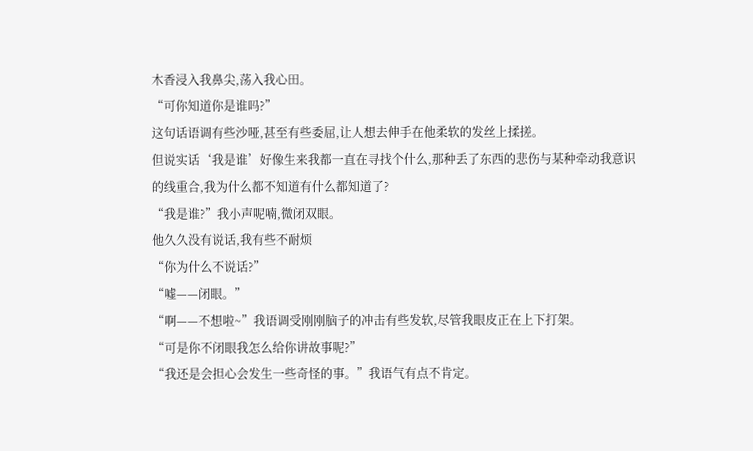木香浸入我鼻尖,荡入我心田。
“可你知道你是谁吗?”
这句话语调有些沙哑,甚至有些委屈,让人想去伸手在他柔软的发丝上揉搓。
但说实话‘我是谁’好像生来我都一直在寻找个什么,那种丢了东西的悲伤与某种牵动我意识的线重合,我为什么都不知道有什么都知道了?
“我是谁?”我小声呢喃,微闭双眼。
他久久没有说话,我有些不耐烦
“你为什么不说话?”
“嘘——闭眼。”
“啊——不想啦~”我语调受刚刚脑子的冲击有些发软,尽管我眼皮正在上下打架。
“可是你不闭眼我怎么给你讲故事呢?”
“我还是会担心会发生一些奇怪的事。”我语气有点不肯定。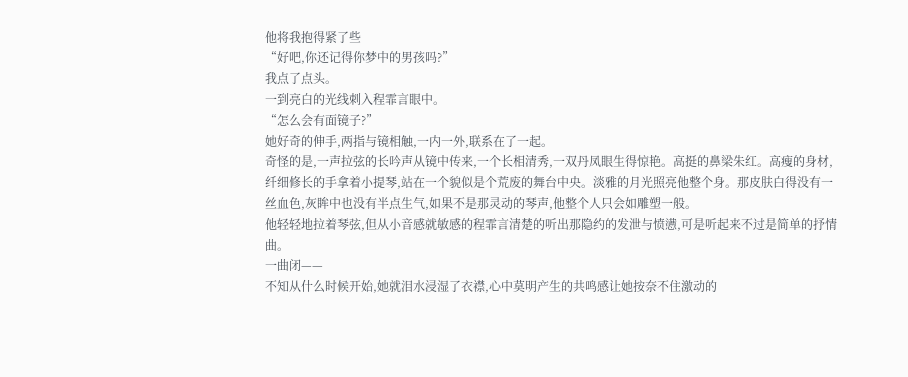他将我抱得紧了些
“好吧,你还记得你梦中的男孩吗?”
我点了点头。
一到亮白的光线刺入程霏言眼中。
“怎么会有面镜子?”
她好奇的伸手,两指与镜相触,一内一外,联系在了一起。
奇怪的是,一声拉弦的长吟声从镜中传来,一个长相清秀,一双丹凤眼生得惊艳。高挺的鼻梁朱红。高瘦的身材,纤细修长的手拿着小提琴,站在一个貌似是个荒废的舞台中央。淡雅的月光照亮他整个身。那皮肤白得没有一丝血色,灰眸中也没有半点生气,如果不是那灵动的琴声,他整个人只会如雕塑一般。
他轻轻地拉着琴弦,但从小音感就敏感的程霏言清楚的听出那隐约的发泄与愤懑,可是听起来不过是简单的抒情曲。
一曲闭——
不知从什么时候开始,她就泪水浸湿了衣襟,心中莫明产生的共鸣感让她按奈不住激动的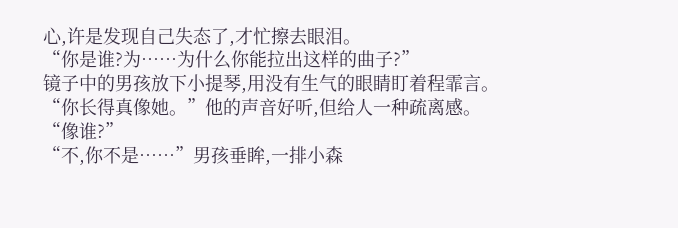心,许是发现自己失态了,才忙擦去眼泪。
“你是谁?为……为什么你能拉出这样的曲子?”
镜子中的男孩放下小提琴,用没有生气的眼睛盯着程霏言。
“你长得真像她。”他的声音好听,但给人一种疏离感。
“像谁?”
“不,你不是……”男孩垂眸,一排小森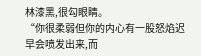林漆黑,很勾眼睛。
“你很柔弱但你的内心有一股怒焰迟早会喷发出来,而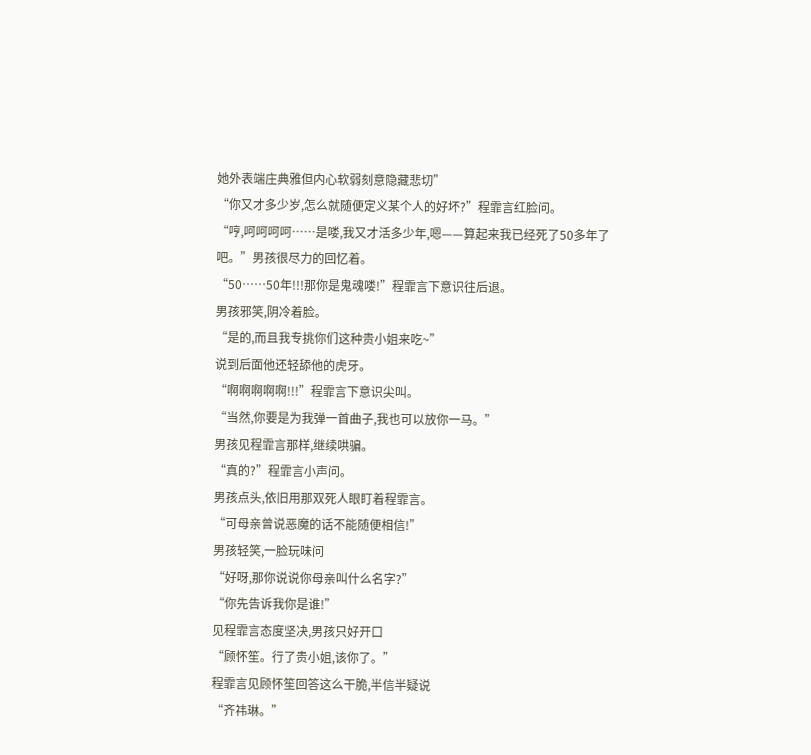她外表端庄典雅但内心软弱刻意隐藏悲切”
“你又才多少岁,怎么就随便定义某个人的好坏?”程霏言红脸问。
“哼,呵呵呵呵……是喽,我又才活多少年,嗯——算起来我已经死了50多年了吧。”男孩很尽力的回忆着。
“50……50年!!!那你是鬼魂喽!”程霏言下意识往后退。
男孩邪笑,阴冷着脸。
“是的,而且我专挑你们这种贵小姐来吃~”
说到后面他还轻舔他的虎牙。
“啊啊啊啊啊!!!”程霏言下意识尖叫。
“当然,你要是为我弹一首曲子,我也可以放你一马。”
男孩见程霏言那样,继续哄骗。
“真的?”程霏言小声问。
男孩点头,依旧用那双死人眼盯着程霏言。
“可母亲曾说恶魔的话不能随便相信!”
男孩轻笑,一脸玩味问
“好呀,那你说说你母亲叫什么名字?”
“你先告诉我你是谁!”
见程霏言态度坚决,男孩只好开口
“顾怀笙。行了贵小姐,该你了。”
程霏言见顾怀笙回答这么干脆,半信半疑说
“齐祎琳。”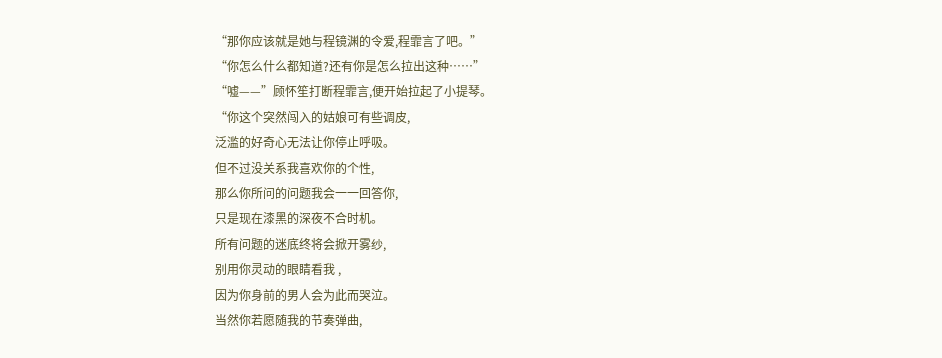“那你应该就是她与程镜渊的令爱,程霏言了吧。”
“你怎么什么都知道?还有你是怎么拉出这种……”
“嘘——”顾怀笙打断程霏言,便开始拉起了小提琴。
“你这个突然闯入的姑娘可有些调皮,
泛滥的好奇心无法让你停止呼吸。
但不过没关系我喜欢你的个性,
那么你所问的问题我会一一回答你,
只是现在漆黑的深夜不合时机。
所有问题的迷底终将会掀开雾纱,
别用你灵动的眼睛看我 ,
因为你身前的男人会为此而哭泣。
当然你若愿随我的节奏弹曲,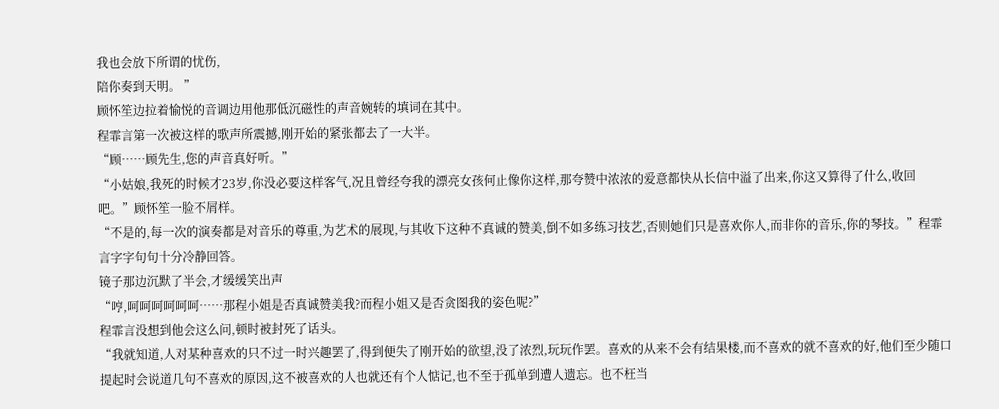我也会放下所谓的忧伤,
陪你奏到天明。 ”
顾怀笙边拉着愉悦的音调边用他那低沉磁性的声音婉转的填词在其中。
程霏言第一次被这样的歌声所震撼,刚开始的紧张都去了一大半。
“顾……顾先生,您的声音真好听。”
“小姑娘,我死的时候才23岁,你没必要这样客气,况且曾经夸我的漂亮女孩何止像你这样,那夸赞中浓浓的爱意都快从长信中溢了出来,你这又算得了什么,收回吧。”顾怀笙一脸不屑样。
“不是的,每一次的演奏都是对音乐的尊重,为艺术的展现,与其收下这种不真诚的赞美,倒不如多练习技艺,否则她们只是喜欢你人,而非你的音乐,你的琴技。”程霏言字字句句十分冷静回答。
镜子那边沉默了半会,才缓缓笑出声
“哼,呵呵呵呵呵呵……那程小姐是否真诚赞美我?而程小姐又是否贪图我的姿色呢?”
程霏言没想到他会这么问,顿时被封死了话头。
“我就知道,人对某种喜欢的只不过一时兴趣罢了,得到便失了刚开始的欲望,没了浓烈,玩玩作罢。喜欢的从来不会有结果楼,而不喜欢的就不喜欢的好,他们至少随口提起时会说道几句不喜欢的原因,这不被喜欢的人也就还有个人惦记,也不至于孤单到遭人遗忘。也不枉当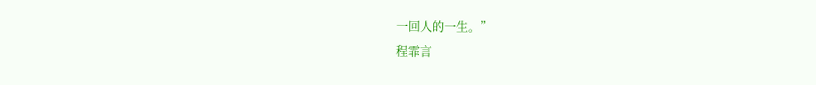一回人的一生。”
程霏言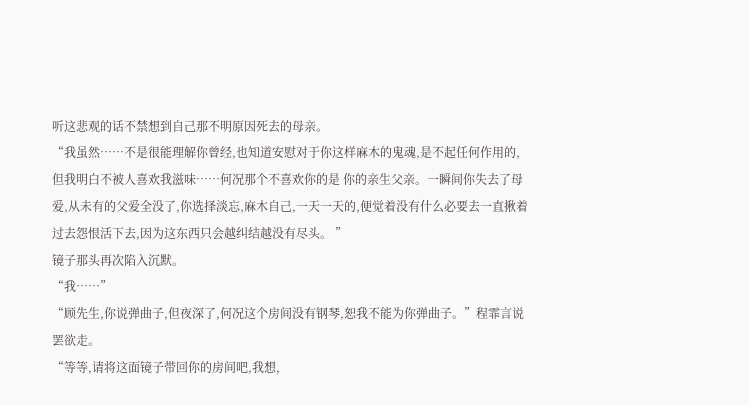听这悲观的话不禁想到自己那不明原因死去的母亲。
“我虽然……不是很能理解你曾经,也知道安慰对于你这样麻木的鬼魂,是不起任何作用的,但我明白不被人喜欢我滋味……何况那个不喜欢你的是 你的亲生父亲。一瞬间你失去了母爱,从未有的父爱全没了,你选择淡忘,麻木自己,一天一天的,便觉着没有什么必要去一直揪着过去怨恨活下去,因为这东西只会越纠结越没有尽头。 ”
镜子那头再次陷入沉默。
“我……”
“顾先生,你说弹曲子,但夜深了,何况这个房间没有钢琴,恕我不能为你弹曲子。”程霏言说罢欲走。
“等等,请将这面镜子带回你的房间吧,我想,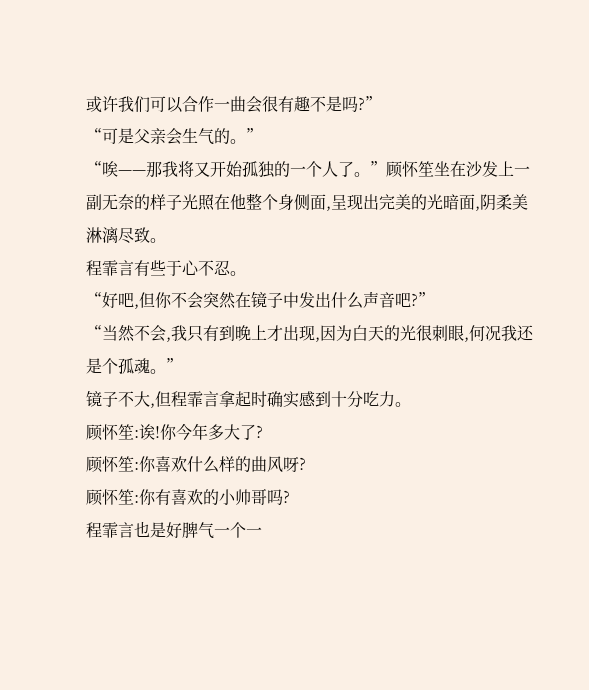或许我们可以合作一曲会很有趣不是吗?”
“可是父亲会生气的。”
“唉——那我将又开始孤独的一个人了。”顾怀笙坐在沙发上一副无奈的样子光照在他整个身侧面,呈现出完美的光暗面,阴柔美淋漓尽致。
程霏言有些于心不忍。
“好吧,但你不会突然在镜子中发出什么声音吧?”
“当然不会,我只有到晚上才出现,因为白天的光很刺眼,何况我还是个孤魂。”
镜子不大,但程霏言拿起时确实感到十分吃力。
顾怀笙:诶!你今年多大了?
顾怀笙:你喜欢什么样的曲风呀?
顾怀笙:你有喜欢的小帅哥吗?
程霏言也是好脾气一个一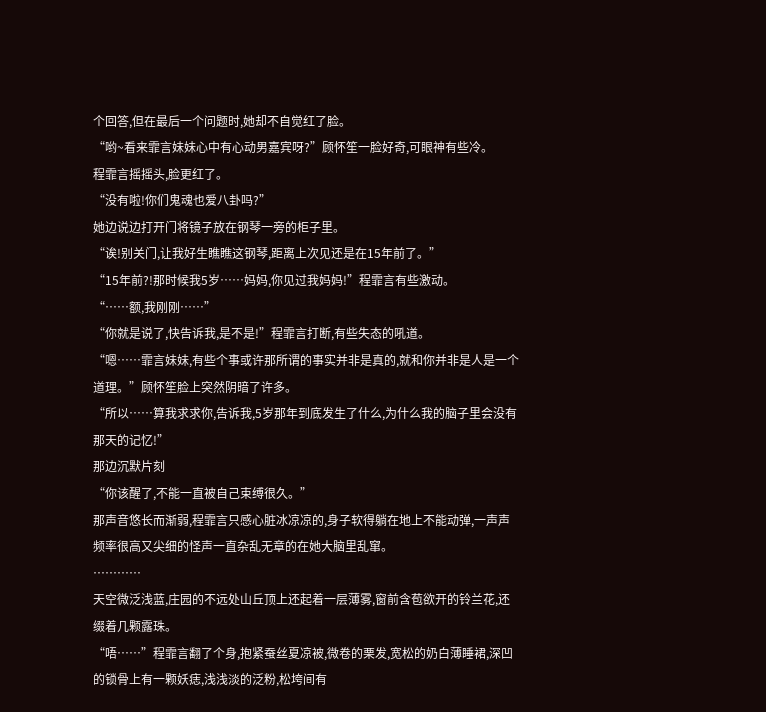个回答,但在最后一个问题时,她却不自觉红了脸。
“哟~看来霏言妹妹心中有心动男嘉宾呀?”顾怀笙一脸好奇,可眼神有些冷。
程霏言摇摇头,脸更红了。
“没有啦!你们鬼魂也爱八卦吗?”
她边说边打开门将镜子放在钢琴一旁的柜子里。
“诶!别关门,让我好生瞧瞧这钢琴,距离上次见还是在15年前了。”
“15年前?!那时候我5岁……妈妈,你见过我妈妈!”程霏言有些激动。
“……额,我刚刚……”
“你就是说了,快告诉我,是不是!”程霏言打断,有些失态的吼道。
“嗯……霏言妹妹,有些个事或许那所谓的事实并非是真的,就和你并非是人是一个道理。”顾怀笙脸上突然阴暗了许多。
“所以……算我求求你,告诉我,5岁那年到底发生了什么,为什么我的脑子里会没有那天的记忆!”
那边沉默片刻
“你该醒了,不能一直被自己束缚很久。”
那声音悠长而渐弱,程霏言只感心脏冰凉凉的,身子软得躺在地上不能动弹,一声声频率很高又尖细的怪声一直杂乱无章的在她大脑里乱窜。
…………
天空微泛浅蓝,庄园的不远处山丘顶上还起着一层薄雾,窗前含苞欲开的铃兰花,还缀着几颗露珠。
“唔……”程霏言翻了个身,抱紧蚕丝夏凉被,微卷的栗发,宽松的奶白薄睡裙,深凹的锁骨上有一颗妖痣,浅浅淡的泛粉,松垮间有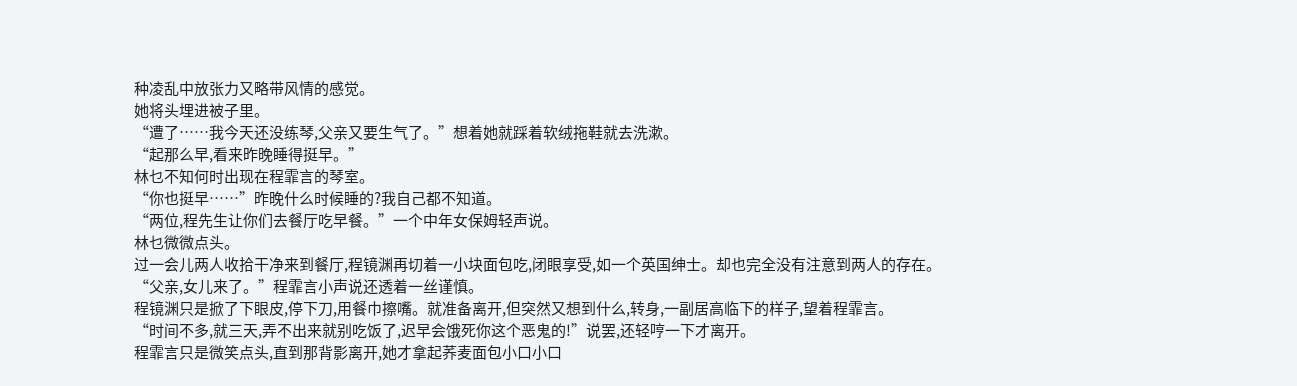种凌乱中放张力又略带风情的感觉。
她将头埋进被子里。
“遭了……我今天还没练琴,父亲又要生气了。”想着她就踩着软绒拖鞋就去洗漱。
“起那么早,看来昨晚睡得挺早。”
林乜不知何时出现在程霏言的琴室。
“你也挺早……”昨晚什么时候睡的?我自己都不知道。
“两位,程先生让你们去餐厅吃早餐。”一个中年女保姆轻声说。
林乜微微点头。
过一会儿两人收拾干净来到餐厅,程镜渊再切着一小块面包吃,闭眼享受,如一个英国绅士。却也完全没有注意到两人的存在。
“父亲,女儿来了。”程霏言小声说还透着一丝谨慎。
程镜渊只是掀了下眼皮,停下刀,用餐巾擦嘴。就准备离开,但突然又想到什么,转身,一副居高临下的样子,望着程霏言。
“时间不多,就三天,弄不出来就别吃饭了,迟早会饿死你这个恶鬼的!”说罢,还轻哼一下才离开。
程霏言只是微笑点头,直到那背影离开,她才拿起荞麦面包小口小口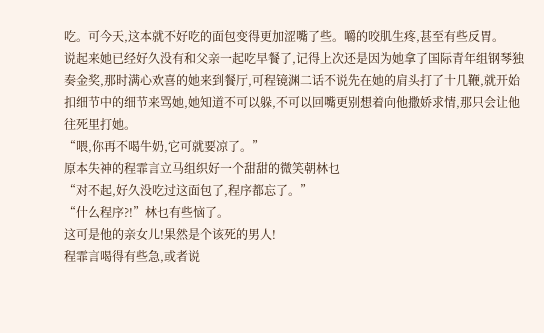吃。可今天,这本就不好吃的面包变得更加涩嘴了些。嚼的咬肌生疼,甚至有些反胃。
说起来她已经好久没有和父亲一起吃早餐了,记得上次还是因为她拿了国际青年组钢琴独奏金奖,那时满心欢喜的她来到餐厅,可程镜渊二话不说先在她的肩头打了十几鞭,就开始扣细节中的细节来骂她,她知道不可以躲,不可以回嘴更别想着向他撒娇求情,那只会让他往死里打她。
“喂,你再不喝牛奶,它可就要凉了。”
原本失神的程霏言立马组织好一个甜甜的微笑朝林乜
“对不起,好久没吃过这面包了,程序都忘了。”
“什么程序?!”林乜有些恼了。
这可是他的亲女儿!果然是个该死的男人!
程霏言喝得有些急,或者说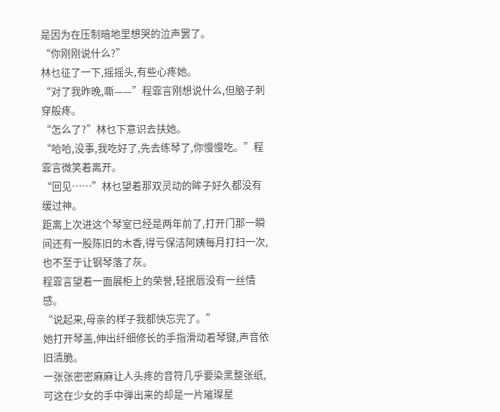是因为在压制暗地里想哭的泣声罢了。
“你刚刚说什么?”
林乜征了一下,摇摇头,有些心疼她。
“对了我昨晚,嘶——”程霏言刚想说什么,但脑子刺穿般疼。
“怎么了?”林乜下意识去扶她。
“哈哈,没事,我吃好了,先去练琴了,你慢慢吃。”程霏言微笑着离开。
“回见……”林乜望着那双灵动的眸子好久都没有缓过神。
距离上次进这个琴室已经是两年前了,打开门那一瞬间还有一股陈旧的木香,得亏保洁阿姨每月打扫一次,也不至于让钢琴落了灰。
程霏言望着一面展柜上的荣誉,轻抿唇没有一丝情感。
“说起来,母亲的样子我都快忘完了。”
她打开琴盖,伸出纤细修长的手指滑动着琴键,声音依旧清脆。
一张张密密麻麻让人头疼的音符几乎要染黑整张纸,可这在少女的手中弹出来的却是一片璀璨星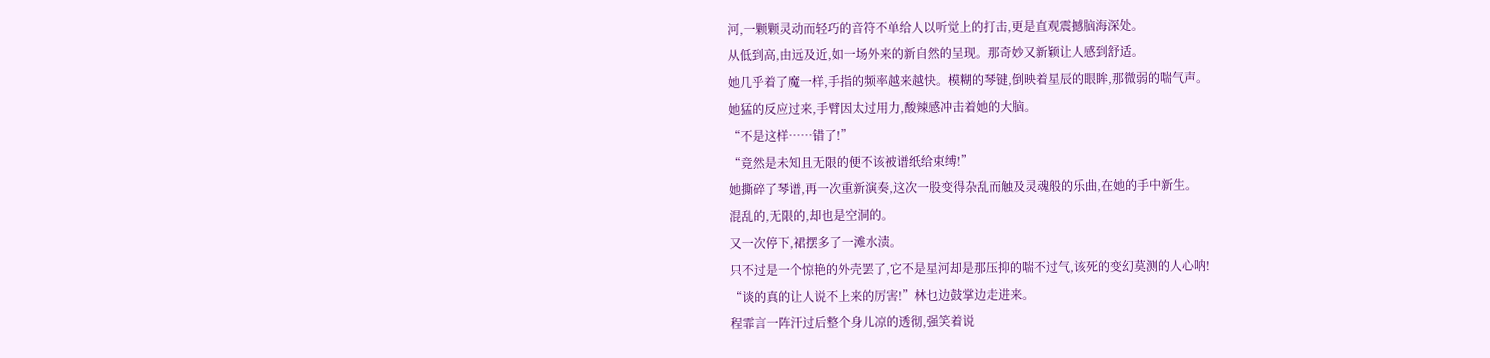河,一颗颗灵动而轻巧的音符不单给人以听觉上的打击,更是直观震撼脑海深处。
从低到高,由远及近,如一场外来的新自然的呈现。那奇妙又新颖让人感到舒适。
她几乎着了魔一样,手指的频率越来越快。模糊的琴键,倒映着星辰的眼眸,那微弱的喘气声。
她猛的反应过来,手臂因太过用力,酸辣感冲击着她的大脑。
“不是这样……错了!”
“竟然是未知且无限的便不该被谱纸给束缚!”
她撕碎了琴谱,再一次重新演奏,这次一股变得杂乱而触及灵魂般的乐曲,在她的手中新生。
混乱的,无限的,却也是空洞的。
又一次停下,裙摆多了一滩水渍。
只不过是一个惊艳的外壳罢了,它不是星河却是那压抑的喘不过气,该死的变幻莫测的人心呐!
“谈的真的让人说不上来的厉害!”林乜边鼓掌边走进来。
程霏言一阵汗过后整个身儿凉的透彻,强笑着说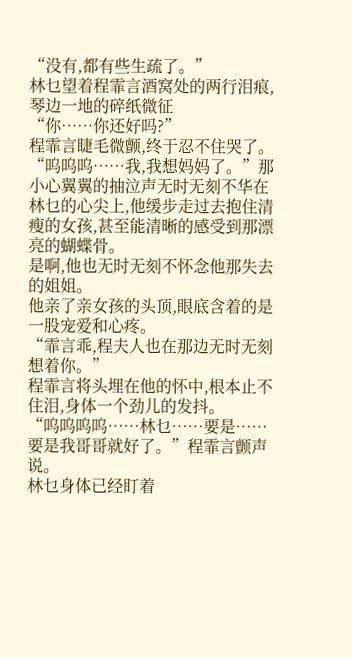“没有,都有些生疏了。”
林乜望着程霏言酒窝处的两行泪痕,琴边一地的碎纸微征
“你……你还好吗?”
程霏言睫毛微颤,终于忍不住哭了。
“呜呜呜……我,我想妈妈了。”那小心翼翼的抽泣声无时无刻不华在林乜的心尖上,他缓步走过去抱住清瘦的女孩,甚至能清晰的感受到那漂亮的蝴蝶骨。
是啊,他也无时无刻不怀念他那失去的姐姐。
他亲了亲女孩的头顶,眼底含着的是一股宠爱和心疼。
“霏言乖,程夫人也在那边无时无刻想着你。”
程霏言将头埋在他的怀中,根本止不住泪,身体一个劲儿的发抖。
“呜呜呜呜……林乜……要是……要是我哥哥就好了。”程霏言颤声说。
林乜身体已经盯着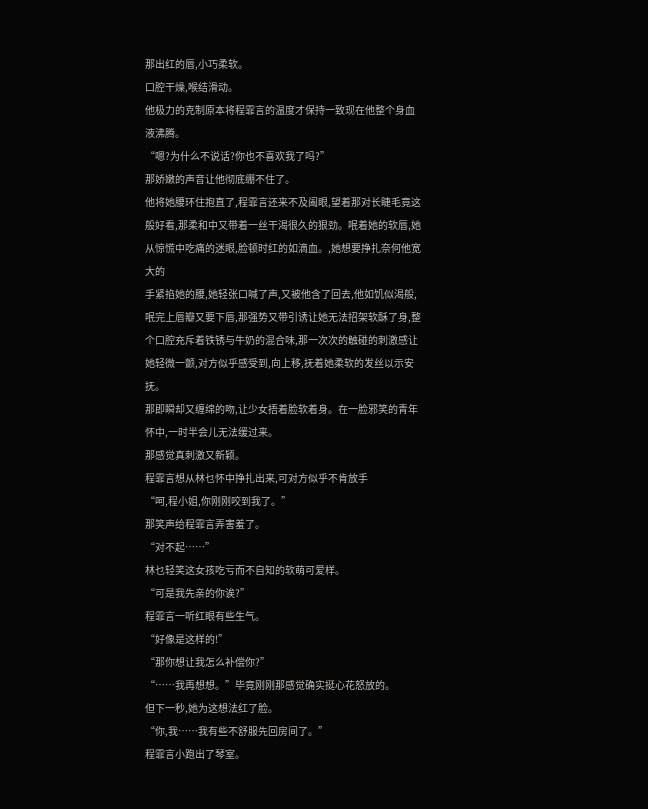那出红的唇,小巧柔软。
口腔干燥,喉结滑动。
他极力的克制原本将程霏言的温度才保持一致现在他整个身血液沸腾。
“嗯?为什么不说话?你也不喜欢我了吗?”
那娇嫩的声音让他彻底绷不住了。
他将她腰环住抱直了,程霏言还来不及阖眼,望着那对长睫毛竟这般好看,那柔和中又带着一丝干渴很久的狠劲。呡着她的软唇,她从惊慌中吃痛的迷眼,脸顿时红的如滴血。,她想要挣扎奈何他宽大的
手紧掐她的腰,她轻张口喊了声,又被他含了回去,他如饥似渴般,呡完上唇瓣又要下唇,那强势又带引诱让她无法招架软酥了身,整个口腔充斥着铁锈与牛奶的混合味,那一次次的触碰的刺激感让她轻微一颤,对方似乎感受到,向上移,抚着她柔软的发丝以示安抚。
那即瞬却又缠绵的吻,让少女捂着脸软着身。在一脸邪笑的青年怀中,一时半会儿无法缓过来。
那感觉真刺激又新颖。
程霏言想从林乜怀中挣扎出来,可对方似乎不肯放手
“呵,程小姐,你刚刚咬到我了。”
那笑声给程霏言弄害羞了。
“对不起……”
林乜轻笑这女孩吃亏而不自知的软萌可爱样。
“可是我先亲的你诶?”
程霏言一听红眼有些生气。
“好像是这样的!”
“那你想让我怎么补偿你?”
“……我再想想。”毕竟刚刚那感觉确实挺心花怒放的。
但下一秒,她为这想法红了脸。
“你,我……我有些不舒服先回房间了。”
程霏言小跑出了琴室。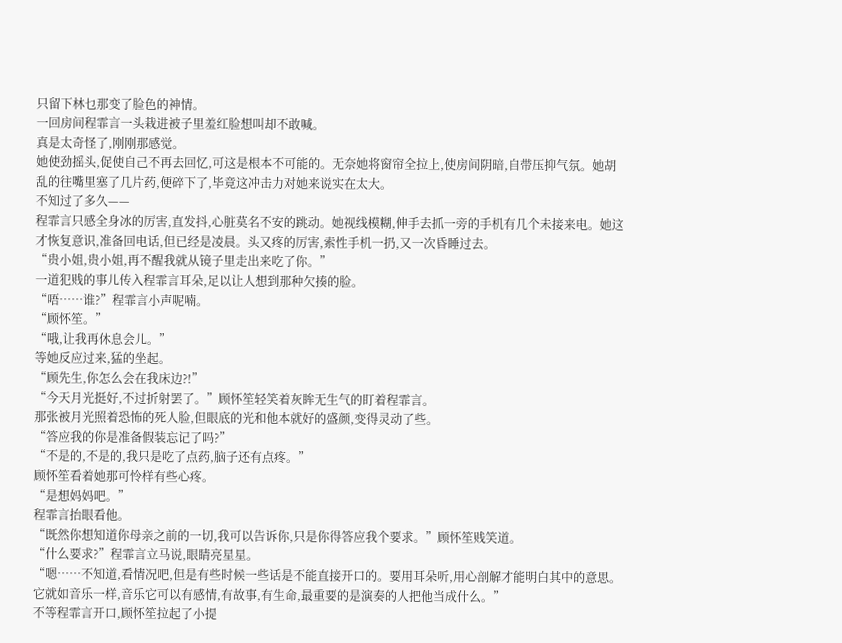只留下林乜那变了脸色的神情。
一回房间程霏言一头栽进被子里羞红脸想叫却不敢喊。
真是太奇怪了,刚刚那感觉。
她使劲摇头,促使自己不再去回忆,可这是根本不可能的。无奈她将窗帘全拉上,使房间阴暗,自带压抑气氛。她胡乱的往嘴里塞了几片药,便碎下了,毕竟这冲击力对她来说实在太大。
不知过了多久——
程霏言只感全身冰的厉害,直发抖,心脏莫名不安的跳动。她视线模糊,伸手去抓一旁的手机有几个未接来电。她这才恢复意识,准备回电话,但已经是凌晨。头又疼的厉害,索性手机一扔,又一次昏睡过去。
“贵小姐,贵小姐,再不醒我就从镜子里走出来吃了你。”
一道犯贱的事儿传入程霏言耳朵,足以让人想到那种欠揍的脸。
“唔……谁?”程霏言小声呢喃。
“顾怀笙。”
“哦,让我再休息会儿。”
等她反应过来,猛的坐起。
“顾先生,你怎么会在我床边?!”
“今天月光挺好,不过折射罢了。”顾怀笙轻笑着灰眸无生气的盯着程霏言。
那张被月光照着恐怖的死人脸,但眼底的光和他本就好的盛颜,变得灵动了些。
“答应我的你是准备假装忘记了吗?”
“不是的,不是的,我只是吃了点药,脑子还有点疼。”
顾怀笙看着她那可怜样有些心疼。
“是想妈妈吧。”
程霏言抬眼看他。
“既然你想知道你母亲之前的一切,我可以告诉你,只是你得答应我个要求。”顾怀笙贱笑道。
“什么要求?”程霏言立马说,眼睛亮星星。
“嗯……不知道,看情况吧,但是有些时候一些话是不能直接开口的。要用耳朵听,用心剖解才能明白其中的意思。它就如音乐一样,音乐它可以有感情,有故事,有生命,最重要的是演奏的人把他当成什么。”
不等程霏言开口,顾怀笙拉起了小提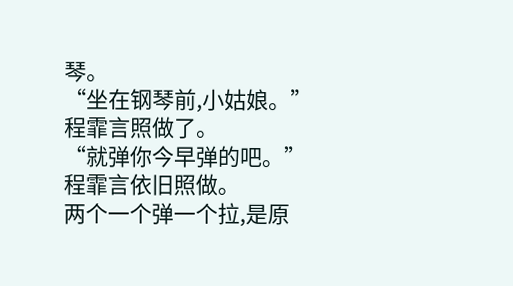琴。
“坐在钢琴前,小姑娘。”
程霏言照做了。
“就弹你今早弹的吧。”
程霏言依旧照做。
两个一个弹一个拉,是原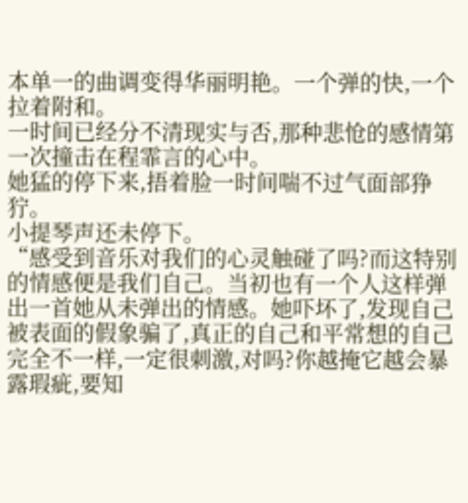本单一的曲调变得华丽明艳。一个弹的快,一个拉着附和。
一时间已经分不清现实与否,那种悲怆的感情第一次撞击在程霏言的心中。
她猛的停下来,捂着脸一时间喘不过气面部狰狞。
小提琴声还未停下。
“感受到音乐对我们的心灵触碰了吗?而这特别的情感便是我们自己。当初也有一个人这样弹出一首她从未弹出的情感。她吓坏了,发现自己被表面的假象骗了,真正的自己和平常想的自己完全不一样,一定很刺激,对吗?你越掩它越会暴露瑕疵,要知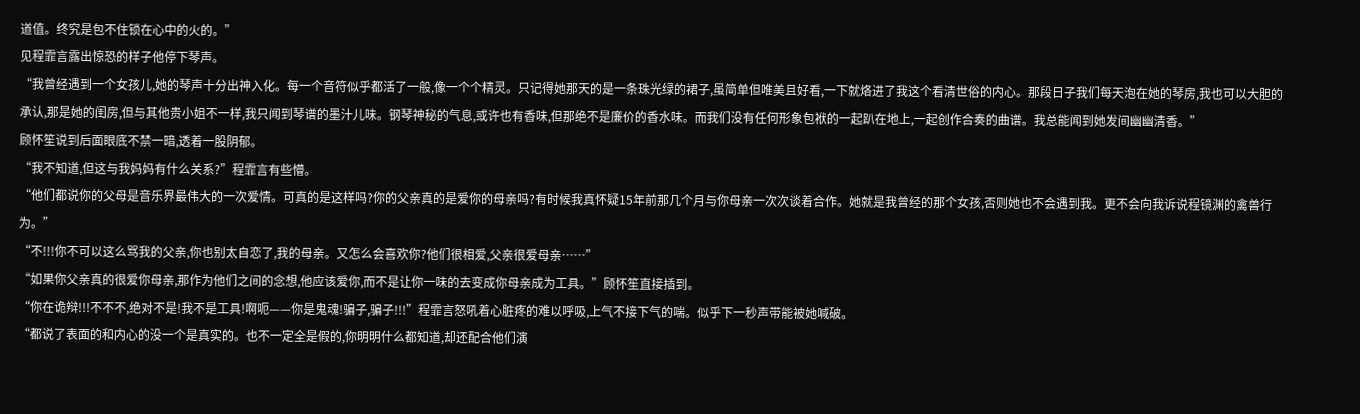道值。终究是包不住锁在心中的火的。”
见程霏言露出惊恐的样子他停下琴声。
“我曾经遇到一个女孩儿,她的琴声十分出神入化。每一个音符似乎都活了一般,像一个个精灵。只记得她那天的是一条珠光绿的裙子,虽简单但唯美且好看,一下就烙进了我这个看清世俗的内心。那段日子我们每天泡在她的琴房,我也可以大胆的承认,那是她的闺房,但与其他贵小姐不一样,我只闻到琴谱的墨汁儿味。钢琴神秘的气息,或许也有香味,但那绝不是廉价的香水味。而我们没有任何形象包袱的一起趴在地上,一起创作合奏的曲谱。我总能闻到她发间幽幽清香。”
顾怀笙说到后面眼底不禁一暗,透着一股阴郁。
“我不知道,但这与我妈妈有什么关系?”程霏言有些懵。
“他们都说你的父母是音乐界最伟大的一次爱情。可真的是这样吗?你的父亲真的是爱你的母亲吗?有时候我真怀疑15年前那几个月与你母亲一次次谈着合作。她就是我曾经的那个女孩,否则她也不会遇到我。更不会向我诉说程镜渊的禽兽行为。”
“不!!!你不可以这么骂我的父亲,你也别太自恋了,我的母亲。又怎么会喜欢你?他们很相爱,父亲很爱母亲……”
“如果你父亲真的很爱你母亲,那作为他们之间的念想,他应该爱你,而不是让你一味的去变成你母亲成为工具。”顾怀笙直接插到。
“你在诡辩!!!不不不,绝对不是!我不是工具!啊呃——你是鬼魂!骗子,骗子!!!”程霏言怒吼着心脏疼的难以呼吸,上气不接下气的喘。似乎下一秒声带能被她喊破。
“都说了表面的和内心的没一个是真实的。也不一定全是假的,你明明什么都知道,却还配合他们演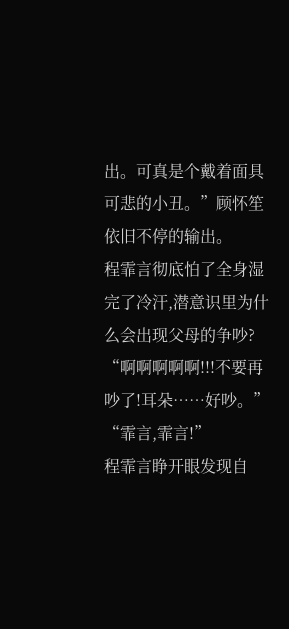出。可真是个戴着面具可悲的小丑。”顾怀笙依旧不停的输出。
程霏言彻底怕了全身湿完了冷汗,潜意识里为什么会出现父母的争吵?
“啊啊啊啊啊!!!不要再吵了!耳朵……好吵。”
“霏言,霏言!”
程霏言睁开眼发现自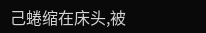己蜷缩在床头,被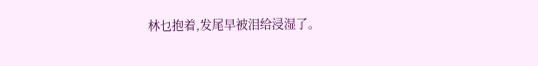林乜抱着,发尾早被泪给浸湿了。